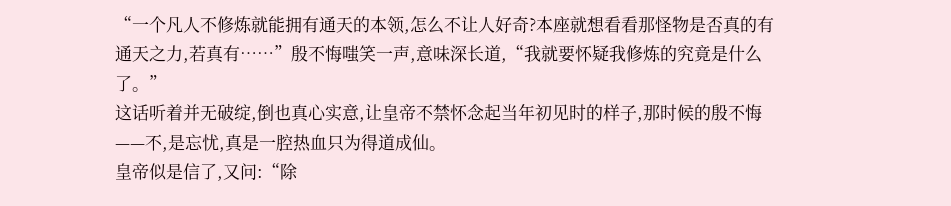“一个凡人不修炼就能拥有通天的本领,怎么不让人好奇?本座就想看看那怪物是否真的有通天之力,若真有……”殷不悔嗤笑一声,意味深长道,“我就要怀疑我修炼的究竟是什么了。”
这话听着并无破绽,倒也真心实意,让皇帝不禁怀念起当年初见时的样子,那时候的殷不悔——不,是忘忧,真是一腔热血只为得道成仙。
皇帝似是信了,又问:“除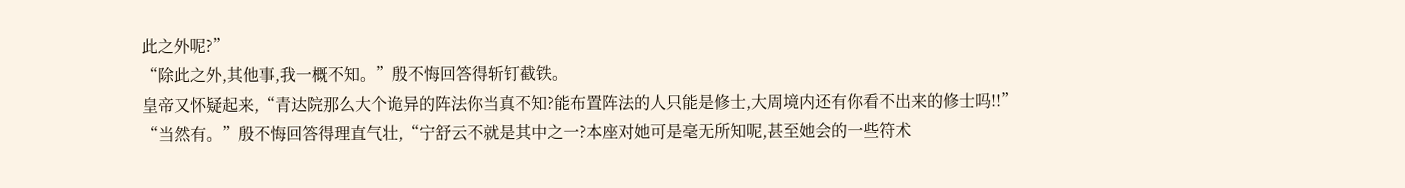此之外呢?”
“除此之外,其他事,我一概不知。”殷不悔回答得斩钉截铁。
皇帝又怀疑起来,“青达院那么大个诡异的阵法你当真不知?能布置阵法的人只能是修士,大周境内还有你看不出来的修士吗!!”
“当然有。”殷不悔回答得理直气壮,“宁舒云不就是其中之一?本座对她可是毫无所知呢,甚至她会的一些符术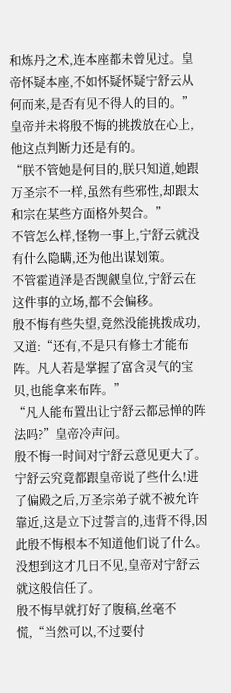和炼丹之术,连本座都未曾见过。皇帝怀疑本座,不如怀疑怀疑宁舒云从何而来,是否有见不得人的目的。”
皇帝并未将殷不悔的挑拨放在心上,他这点判断力还是有的。
“朕不管她是何目的,朕只知道,她跟万圣宗不一样,虽然有些邪性,却跟太和宗在某些方面格外契合。”
不管怎么样,怪物一事上,宁舒云就没有什么隐瞒,还为他出谋划策。
不管霍逍泽是否觊觎皇位,宁舒云在这件事的立场,都不会偏移。
殷不悔有些失望,竟然没能挑拨成功,又道:“还有,不是只有修士才能布阵。凡人若是掌握了富含灵气的宝贝,也能拿来布阵。”
“凡人能布置出让宁舒云都忌惮的阵法吗?”皇帝冷声问。
殷不悔一时间对宁舒云意见更大了。
宁舒云究竟都跟皇帝说了些什么!进了偏殿之后,万圣宗弟子就不被允许靠近,这是立下过誓言的,违背不得,因此殷不悔根本不知道他们说了什么。
没想到这才几日不见,皇帝对宁舒云就这般信任了。
殷不悔早就打好了腹稿,丝毫不慌,“当然可以,不过要付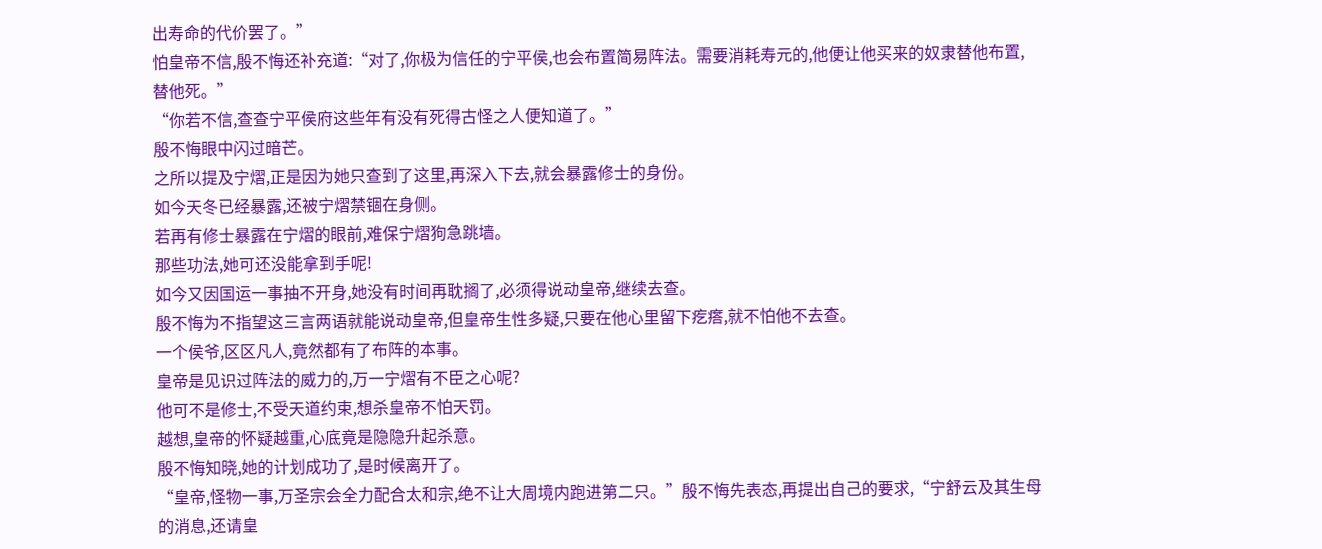出寿命的代价罢了。”
怕皇帝不信,殷不悔还补充道:“对了,你极为信任的宁平侯,也会布置简易阵法。需要消耗寿元的,他便让他买来的奴隶替他布置,替他死。”
“你若不信,查查宁平侯府这些年有没有死得古怪之人便知道了。”
殷不悔眼中闪过暗芒。
之所以提及宁熠,正是因为她只查到了这里,再深入下去,就会暴露修士的身份。
如今天冬已经暴露,还被宁熠禁锢在身侧。
若再有修士暴露在宁熠的眼前,难保宁熠狗急跳墙。
那些功法,她可还没能拿到手呢!
如今又因国运一事抽不开身,她没有时间再耽搁了,必须得说动皇帝,继续去查。
殷不悔为不指望这三言两语就能说动皇帝,但皇帝生性多疑,只要在他心里留下疙瘩,就不怕他不去查。
一个侯爷,区区凡人,竟然都有了布阵的本事。
皇帝是见识过阵法的威力的,万一宁熠有不臣之心呢?
他可不是修士,不受天道约束,想杀皇帝不怕天罚。
越想,皇帝的怀疑越重,心底竟是隐隐升起杀意。
殷不悔知晓,她的计划成功了,是时候离开了。
“皇帝,怪物一事,万圣宗会全力配合太和宗,绝不让大周境内跑进第二只。”殷不悔先表态,再提出自己的要求,“宁舒云及其生母的消息,还请皇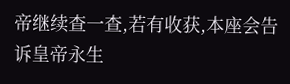帝继续查一查,若有收获,本座会告诉皇帝永生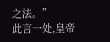之法。”
此言一处,皇帝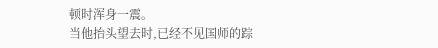顿时浑身一震。
当他抬头望去时,已经不见国师的踪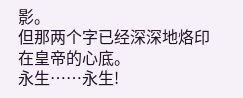影。
但那两个字已经深深地烙印在皇帝的心底。
永生……永生!